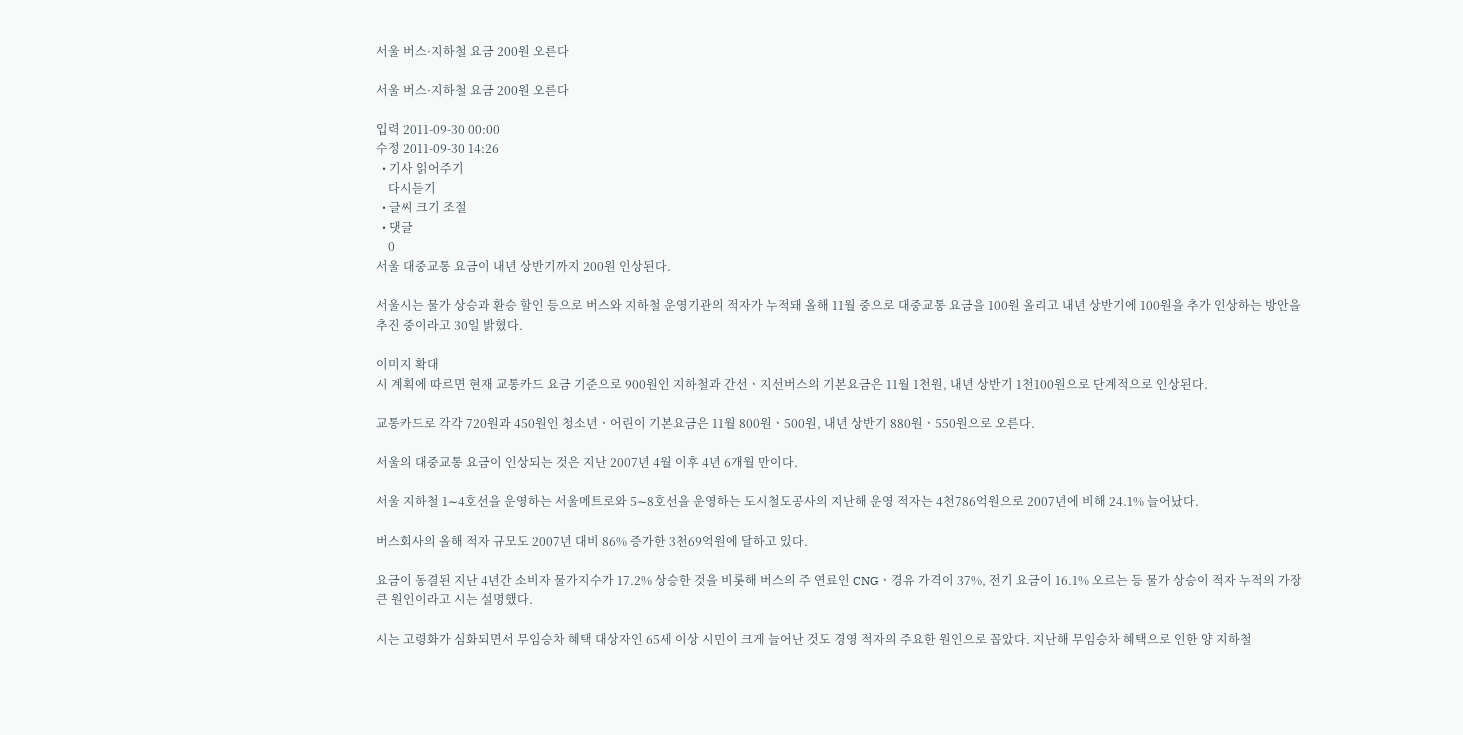서울 버스·지하철 요금 200원 오른다

서울 버스·지하철 요금 200원 오른다

입력 2011-09-30 00:00
수정 2011-09-30 14:26
  • 기사 읽어주기
    다시듣기
  • 글씨 크기 조절
  • 댓글
    0
서울 대중교통 요금이 내년 상반기까지 200원 인상된다.

서울시는 물가 상승과 환승 할인 등으로 버스와 지하철 운영기관의 적자가 누적돼 올해 11월 중으로 대중교통 요금을 100원 올리고 내년 상반기에 100원을 추가 인상하는 방안을 추진 중이라고 30일 밝혔다.

이미지 확대
시 계획에 따르면 현재 교통카드 요금 기준으로 900원인 지하철과 간선ㆍ지선버스의 기본요금은 11월 1천원, 내년 상반기 1천100원으로 단계적으로 인상된다.

교통카드로 각각 720원과 450원인 청소년ㆍ어린이 기본요금은 11월 800원ㆍ500원, 내년 상반기 880원ㆍ550원으로 오른다.

서울의 대중교통 요금이 인상되는 것은 지난 2007년 4월 이후 4년 6개월 만이다.

서울 지하철 1∼4호선을 운영하는 서울메트로와 5∼8호선을 운영하는 도시철도공사의 지난해 운영 적자는 4천786억원으로 2007년에 비해 24.1% 늘어났다.

버스회사의 올해 적자 규모도 2007년 대비 86% 증가한 3천69억원에 달하고 있다.

요금이 동결된 지난 4년간 소비자 물가지수가 17.2% 상승한 것을 비롯해 버스의 주 연료인 CNGㆍ경유 가격이 37%, 전기 요금이 16.1% 오르는 등 물가 상승이 적자 누적의 가장 큰 원인이라고 시는 설명했다.

시는 고령화가 심화되면서 무임승차 혜택 대상자인 65세 이상 시민이 크게 늘어난 것도 경영 적자의 주요한 원인으로 꼽았다. 지난해 무임승차 혜택으로 인한 양 지하철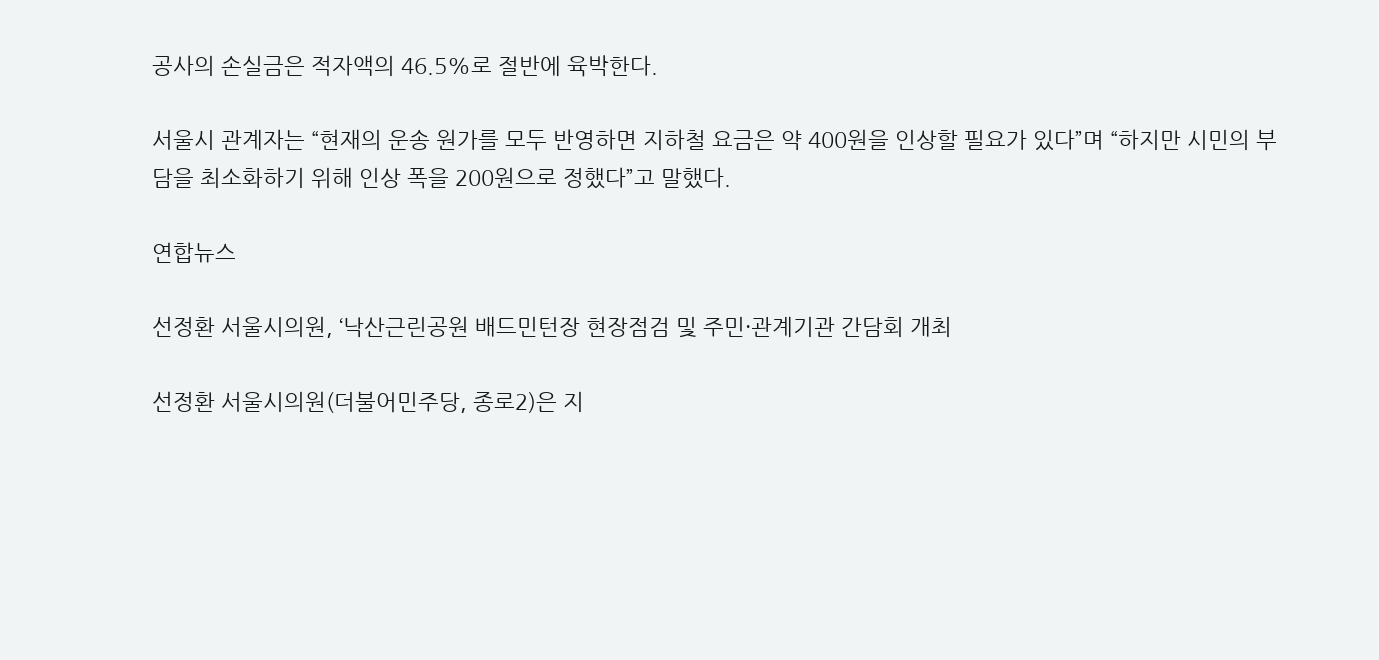공사의 손실금은 적자액의 46.5%로 절반에 육박한다.

서울시 관계자는 “현재의 운송 원가를 모두 반영하면 지하철 요금은 약 400원을 인상할 필요가 있다”며 “하지만 시민의 부담을 최소화하기 위해 인상 폭을 200원으로 정했다”고 말했다.

연합뉴스

선정환 서울시의원, ‘낙산근린공원 배드민턴장 현장점검 및 주민·관계기관 간담회 개최

선정환 서울시의원(더불어민주당, 종로2)은 지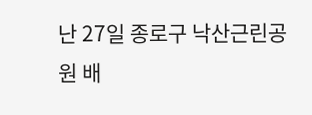난 27일 종로구 낙산근린공원 배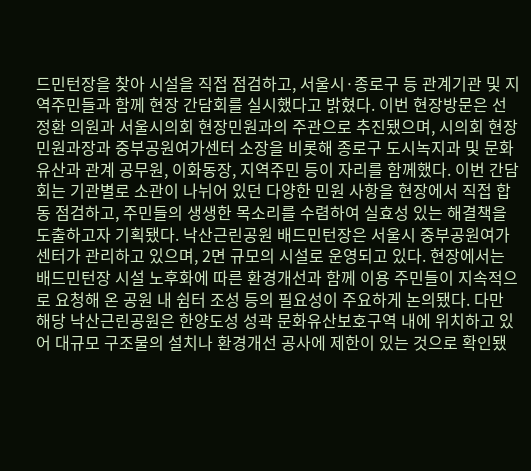드민턴장을 찾아 시설을 직접 점검하고, 서울시·종로구 등 관계기관 및 지역주민들과 함께 현장 간담회를 실시했다고 밝혔다. 이번 현장방문은 선정환 의원과 서울시의회 현장민원과의 주관으로 추진됐으며, 시의회 현장민원과장과 중부공원여가센터 소장을 비롯해 종로구 도시녹지과 및 문화유산과 관계 공무원, 이화동장, 지역주민 등이 자리를 함께했다. 이번 간담회는 기관별로 소관이 나뉘어 있던 다양한 민원 사항을 현장에서 직접 합동 점검하고, 주민들의 생생한 목소리를 수렴하여 실효성 있는 해결책을 도출하고자 기획됐다. 낙산근린공원 배드민턴장은 서울시 중부공원여가센터가 관리하고 있으며, 2면 규모의 시설로 운영되고 있다. 현장에서는 배드민턴장 시설 노후화에 따른 환경개선과 함께 이용 주민들이 지속적으로 요청해 온 공원 내 쉼터 조성 등의 필요성이 주요하게 논의됐다. 다만 해당 낙산근린공원은 한양도성 성곽 문화유산보호구역 내에 위치하고 있어 대규모 구조물의 설치나 환경개선 공사에 제한이 있는 것으로 확인됐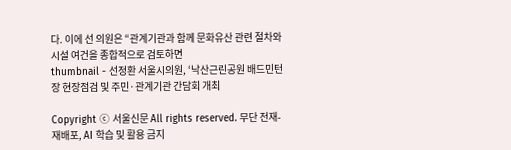다. 이에 선 의원은 “관계기관과 함께 문화유산 관련 절차와 시설 여건을 종합적으로 검토하면
thumbnail - 선정환 서울시의원, ‘낙산근린공원 배드민턴장 현장점검 및 주민·관계기관 간담회 개최

Copyright ⓒ 서울신문 All rights reserved. 무단 전재-재배포, AI 학습 및 활용 금지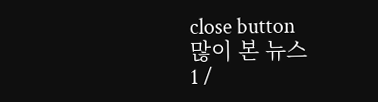close button
많이 본 뉴스
1 /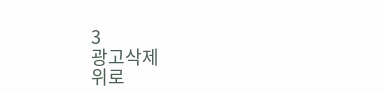3
광고삭제
위로